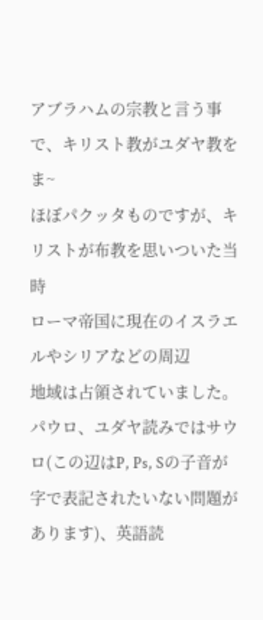アブラハムの宗教と言う事で、キリスト教がユダヤ教をま~
ほぼパクッタものですが、キリストが布教を思いついた当時
ローマ帝国に現在のイスラエルやシリアなどの周辺
地域は占領されていました。
パウロ、ユダヤ読みではサウロ(この辺はP, Ps, Sの子音が
字で表記されたいない問題があります)、英語読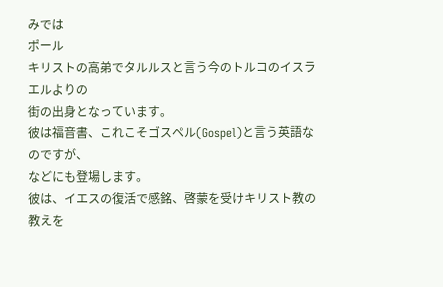みでは
ポール
キリストの高弟でタルルスと言う今のトルコのイスラエルよりの
街の出身となっています。
彼は福音書、これこそゴスペル(Gospel)と言う英語なのですが、
などにも登場します。
彼は、イエスの復活で感銘、啓蒙を受けキリスト教の教えを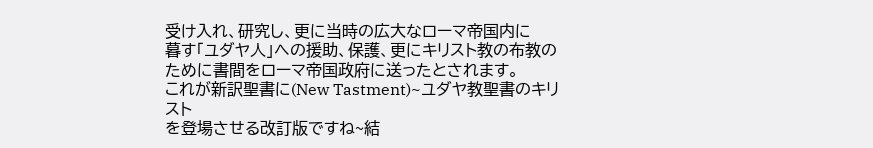受け入れ、研究し、更に当時の広大なローマ帝国内に
暮す「ユダヤ人」への援助、保護、更にキリスト教の布教の
ために書間をローマ帝国政府に送ったとされます。
これが新訳聖書に(New Tastment)~ユダヤ教聖書のキリスト
を登場させる改訂版ですね~結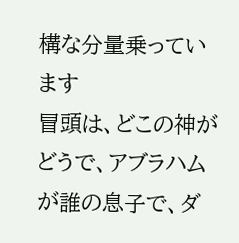構な分量乗っています
冒頭は、どこの神がどうで、アブラハムが誰の息子で、ダ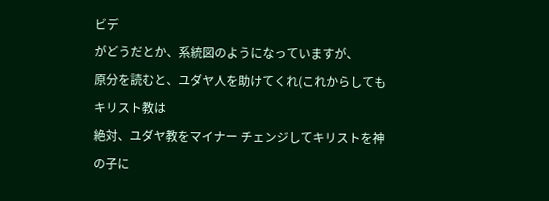ビデ
がどうだとか、系統図のようになっていますが、
原分を読むと、ユダヤ人を助けてくれ(これからしてもキリスト教は
絶対、ユダヤ教をマイナー チェンジしてキリストを神の子に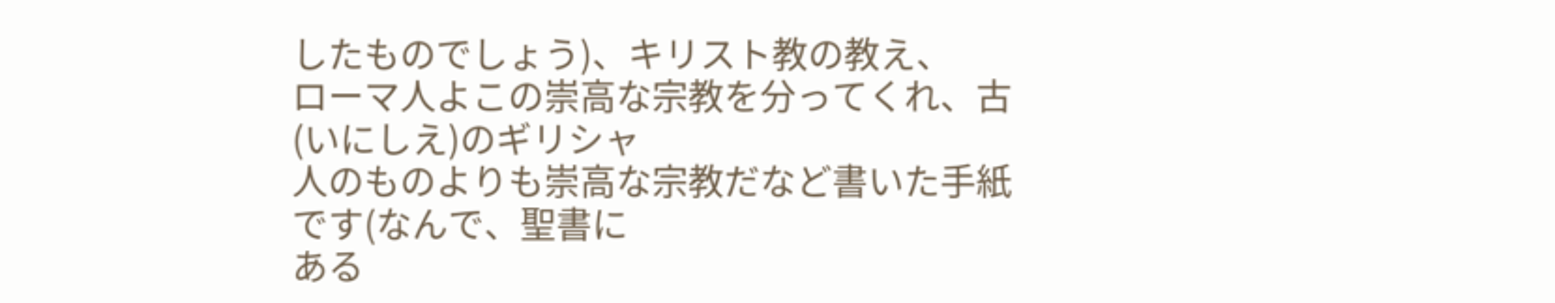したものでしょう)、キリスト教の教え、
ローマ人よこの崇高な宗教を分ってくれ、古(いにしえ)のギリシャ
人のものよりも崇高な宗教だなど書いた手紙です(なんで、聖書に
ある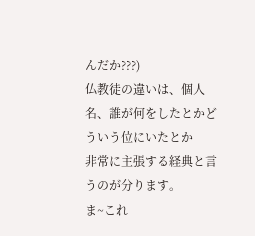んだか???)
仏教徒の違いは、個人名、誰が何をしたとかどういう位にいたとか
非常に主張する経典と言うのが分ります。
ま~これ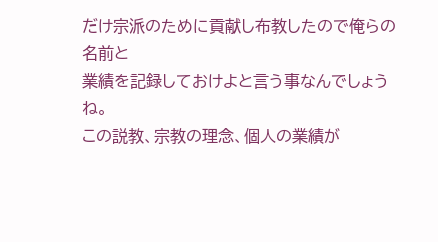だけ宗派のために貢献し布教したので俺らの名前と
業績を記録しておけよと言う事なんでしょうね。
この説教、宗教の理念、個人の業績が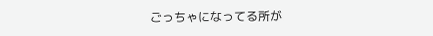ごっちゃになってる所が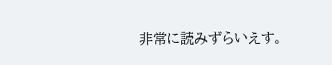非常に読みずらいえす。